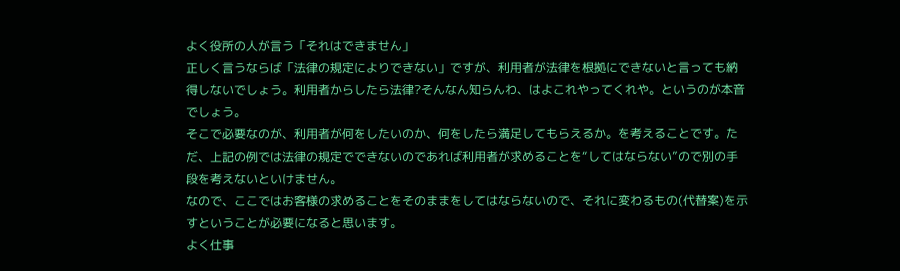よく役所の人が言う「それはできません」
正しく言うならば「法律の規定によりできない」ですが、利用者が法律を根拠にできないと言っても納得しないでしょう。利用者からしたら法律?そんなん知らんわ、はよこれやってくれや。というのが本音でしょう。
そこで必要なのが、利用者が何をしたいのか、何をしたら満足してもらえるか。を考えることです。ただ、上記の例では法律の規定でできないのであれば利用者が求めることを“してはならない”ので別の手段を考えないといけません。
なので、ここではお客様の求めることをそのままをしてはならないので、それに変わるもの(代替案)を示すということが必要になると思います。
よく仕事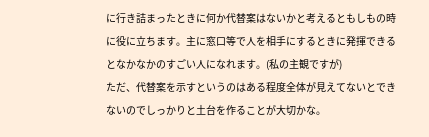に行き詰まったときに何か代替案はないかと考えるともしもの時に役に立ちます。主に窓口等で人を相手にするときに発揮できるとなかなかのすごい人になれます。(私の主観ですが)
ただ、代替案を示すというのはある程度全体が見えてないとできないのでしっかりと土台を作ることが大切かな。